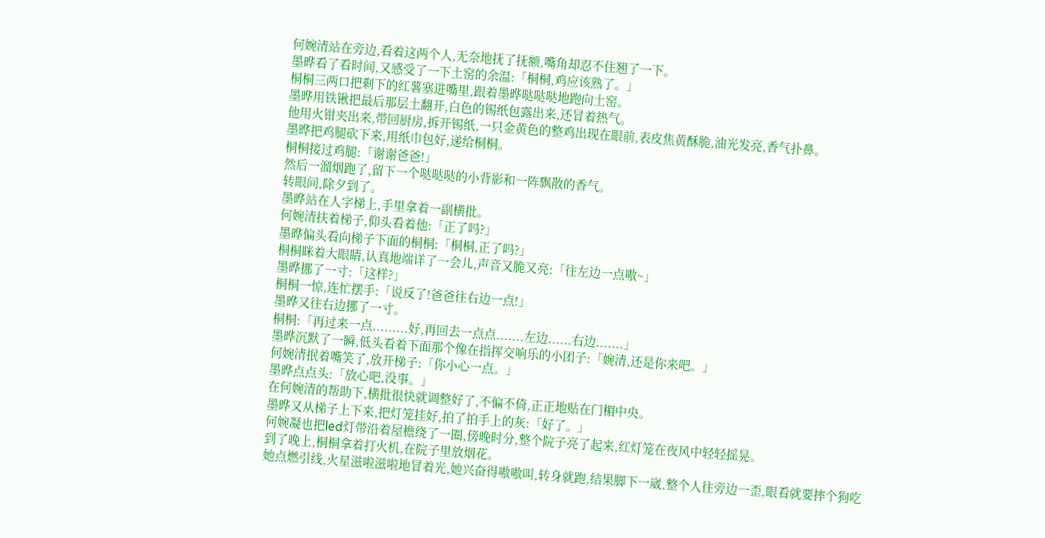何婉清站在旁边,看着这两个人,无奈地抚了抚额,嘴角却忍不住翘了一下。
墨晔看了看时间,又感受了一下土窑的余温:「桐桐,鸡应该熟了。」
桐桐三两口把剩下的红薯塞进嘴里,跟着墨晔哒哒哒地跑向土窑。
墨晔用铁锹把最后那层土翻开,白色的锡纸包露出来,还冒着热气。
他用火钳夹出来,带回厨房,拆开锡纸,一只金黄色的整鸡出现在眼前,表皮焦黄酥脆,油光发亮,香气扑鼻。
墨晔把鸡腿砍下来,用纸巾包好,递给桐桐。
桐桐接过鸡腿:「谢谢爸爸!」
然后一溜烟跑了,留下一个哒哒哒的小背影和一阵飘散的香气。
转眼间,除夕到了。
墨晔站在人字梯上,手里拿着一副横批。
何婉清扶着梯子,仰头看着他:「正了吗?」
墨晔偏头看向梯子下面的桐桐:「桐桐,正了吗?」
桐桐眯着大眼睛,认真地端详了一会儿,声音又脆又亮:「往左边一点嗷~」
墨晔挪了一寸:「这样?」
桐桐一惊,连忙摆手:「说反了!爸爸往右边一点!」
墨晔又往右边挪了一寸。
桐桐:「再过来一点.........好,再回去一点点.......左边......右边.......」
墨晔沉默了一瞬,低头看着下面那个像在指挥交响乐的小团子:「婉清,还是你来吧。」
何婉清抿着嘴笑了,放开梯子:「你小心一点。」
墨晔点点头:「放心吧,没事。」
在何婉清的帮助下,横批很快就调整好了,不偏不倚,正正地贴在门楣中央。
墨晔又从梯子上下来,把灯笼挂好,拍了拍手上的灰:「好了。」
何婉凝也把led灯带沿着屋檐绕了一圈,傍晚时分,整个院子亮了起来,红灯笼在夜风中轻轻摇晃。
到了晚上,桐桐拿着打火机,在院子里放烟花。
她点燃引线,火星滋啦滋啦地冒着光,她兴奋得嗷嗷叫,转身就跑,结果脚下一崴,整个人往旁边一歪,眼看就要摔个狗吃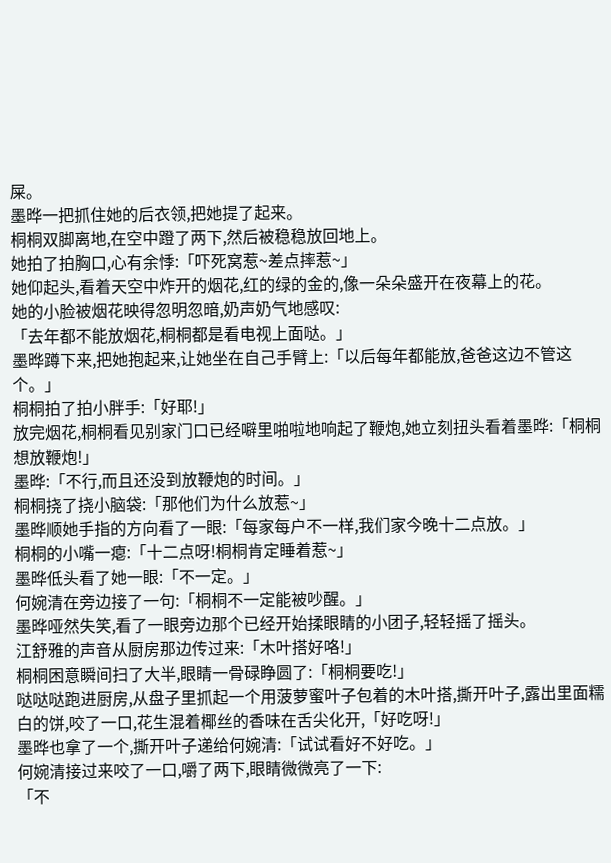屎。
墨晔一把抓住她的后衣领,把她提了起来。
桐桐双脚离地,在空中蹬了两下,然后被稳稳放回地上。
她拍了拍胸口,心有余悸:「吓死窝惹~差点摔惹~」
她仰起头,看着天空中炸开的烟花,红的绿的金的,像一朵朵盛开在夜幕上的花。
她的小脸被烟花映得忽明忽暗,奶声奶气地感叹:
「去年都不能放烟花,桐桐都是看电视上面哒。」
墨晔蹲下来,把她抱起来,让她坐在自己手臂上:「以后每年都能放,爸爸这边不管这个。」
桐桐拍了拍小胖手:「好耶!」
放完烟花,桐桐看见别家门口已经噼里啪啦地响起了鞭炮,她立刻扭头看着墨晔:「桐桐想放鞭炮!」
墨晔:「不行,而且还没到放鞭炮的时间。」
桐桐挠了挠小脑袋:「那他们为什么放惹~」
墨晔顺她手指的方向看了一眼:「每家每户不一样,我们家今晚十二点放。」
桐桐的小嘴一瘪:「十二点呀!桐桐肯定睡着惹~」
墨晔低头看了她一眼:「不一定。」
何婉清在旁边接了一句:「桐桐不一定能被吵醒。」
墨晔哑然失笑,看了一眼旁边那个已经开始揉眼睛的小团子,轻轻摇了摇头。
江舒雅的声音从厨房那边传过来:「木叶搭好咯!」
桐桐困意瞬间扫了大半,眼睛一骨碌睁圆了:「桐桐要吃!」
哒哒哒跑进厨房,从盘子里抓起一个用菠萝蜜叶子包着的木叶搭,撕开叶子,露出里面糯白的饼,咬了一口,花生混着椰丝的香味在舌尖化开,「好吃呀!」
墨晔也拿了一个,撕开叶子递给何婉清:「试试看好不好吃。」
何婉清接过来咬了一口,嚼了两下,眼睛微微亮了一下:
「不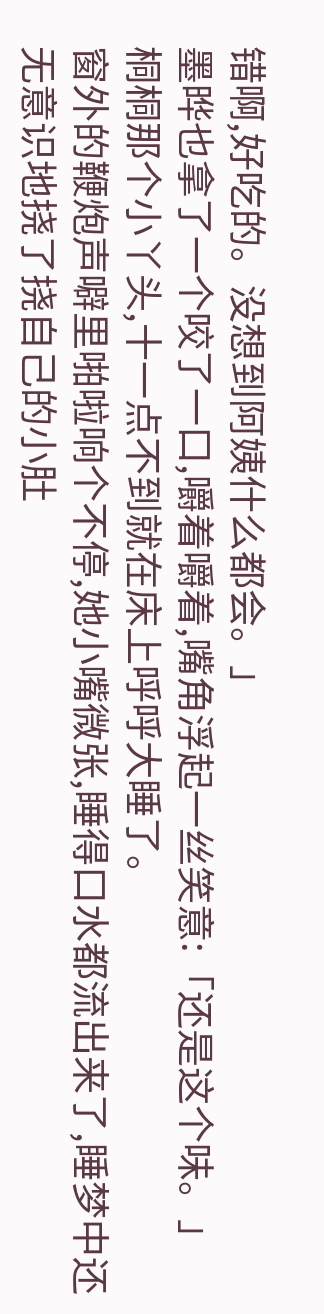错啊,好吃的。没想到阿姨什么都会。」
墨晔也拿了一个咬了一口,嚼着嚼着,嘴角浮起一丝笑意:「还是这个味。」
桐桐那个小丫头,十一点不到就在床上呼呼大睡了。
窗外的鞭炮声噼里啪啦响个不停,她小嘴微张,睡得口水都流出来了,睡梦中还无意识地挠了挠自己的小肚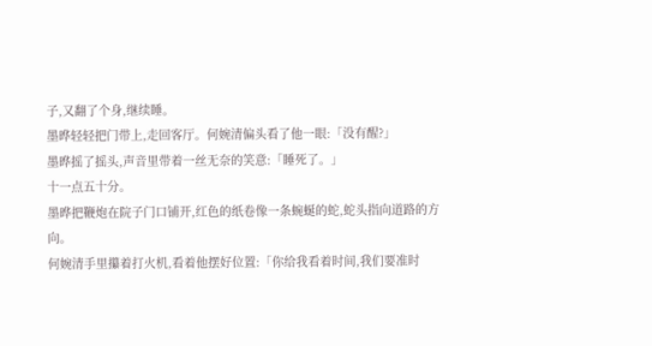子,又翻了个身,继续睡。
墨晔轻轻把门带上,走回客厅。何婉清偏头看了他一眼:「没有醒?」
墨晔摇了摇头,声音里带着一丝无奈的笑意:「睡死了。」
十一点五十分。
墨晔把鞭炮在院子门口铺开,红色的纸卷像一条蜿蜒的蛇,蛇头指向道路的方向。
何婉清手里攥着打火机,看着他摆好位置:「你给我看着时间,我们要准时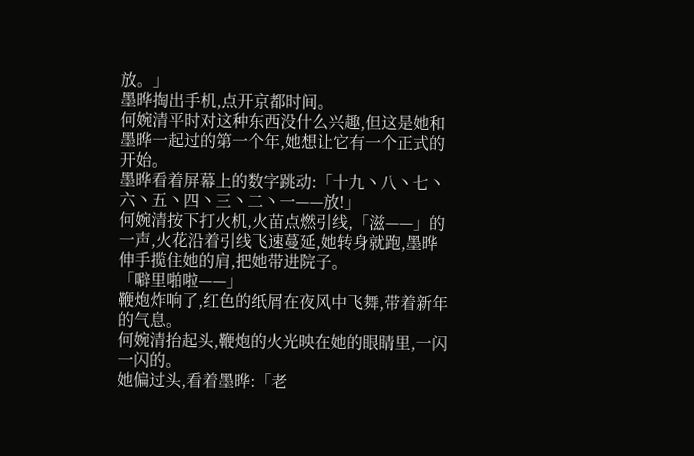放。」
墨晔掏出手机,点开京都时间。
何婉清平时对这种东西没什么兴趣,但这是她和墨晔一起过的第一个年,她想让它有一个正式的开始。
墨晔看着屏幕上的数字跳动:「十九丶八丶七丶六丶五丶四丶三丶二丶一——放!」
何婉清按下打火机,火苗点燃引线,「滋——」的一声,火花沿着引线飞速蔓延,她转身就跑,墨晔伸手揽住她的肩,把她带进院子。
「噼里啪啦——」
鞭炮炸响了,红色的纸屑在夜风中飞舞,带着新年的气息。
何婉清抬起头,鞭炮的火光映在她的眼睛里,一闪一闪的。
她偏过头,看着墨晔:「老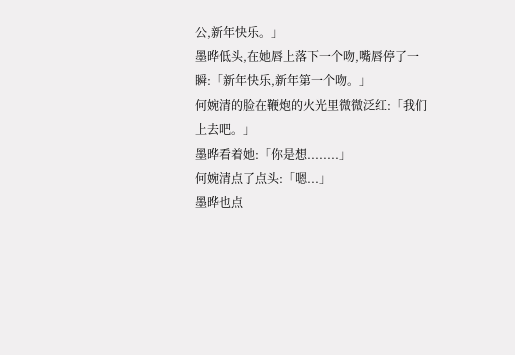公,新年快乐。」
墨晔低头,在她唇上落下一个吻,嘴唇停了一瞬:「新年快乐,新年第一个吻。」
何婉清的脸在鞭炮的火光里微微泛红:「我们上去吧。」
墨晔看着她:「你是想........」
何婉清点了点头:「嗯...」
墨晔也点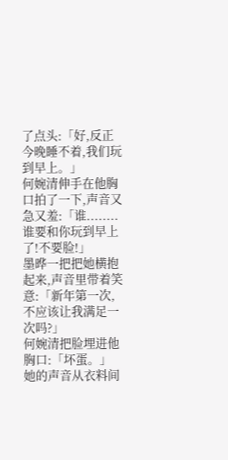了点头:「好,反正今晚睡不着,我们玩到早上。」
何婉清伸手在他胸口拍了一下,声音又急又羞:「谁........谁要和你玩到早上了!不要脸!」
墨晔一把把她横抱起来,声音里带着笑意:「新年第一次,不应该让我满足一次吗?」
何婉清把脸埋进他胸口:「坏蛋。」
她的声音从衣料间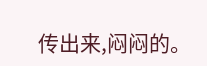传出来,闷闷的。